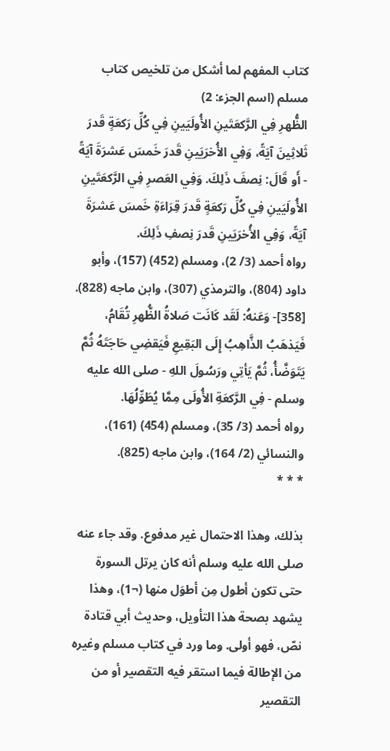كتاب المفهم لما أشكل من تلخيص كتاب مسلم (اسم الجزء: 2)
الظُّهرِ فِي الرَّكعَتَينِ الأُولَيَينِ فِي كُلِّ رَكعَةٍ قَدرَ ثَلاثِينَ آيَةً، وَفِي الأُخرَيَينِ قَدرَ خَمسَ عَشرَةَ آيَةً - أَو قَالَ: نِصفَ ذَلِكَ. وَفِي العَصرِ فِي الرَّكعَتَينِ الأُولَيَينِ فِي كُلِّ رَكعَةٍ قَدرَ قِرَاءَةِ خَمسَ عَشرَةَ آيَةً، وَفِي الأُخرَيَينِ قَدرَ نِصفِ ذَلِكَ.
رواه أحمد (3/ 2)، ومسلم (452) (157)، وأبو داود (804)، والترمذي (307)، وابن ماجه (828).
[358]- وَعَنهُ: لَقَد كَانَت صَلاةُ الظُّهرِ تُقَامُ، فَيَذهَبُ الذَّاهِبُ إِلَى البَقِيعِ فَيَقضِي حَاجَتَهُ ثُمَّ يَتَوَضَّأُ، ثُمَّ يَأتِي ورَسُولَ اللهِ - صلى الله عليه وسلم - فِي الرَّكعَةِ الأُولَى مِمَّا يُطَوِّلُهَا.
رواه أحمد (3/ 35)، ومسلم (454) (161)، والنسائي (2/ 164)، وابن ماجه (825).
* * *

بذلك، وهذا الاحتمال غير مدفوع. وقد جاء عنه صلى الله عليه وسلم أنه كان يرتل السورة حتى تكون أطول مِن أطوَل منها (¬1)، وهذا يشهد بصحة هذا التأويل، وحديث أبي قتادة نصّ، فهو أولى. وما ورد في كتاب مسلم وغيره من الإطالة فيما استقر فيه التقصير أو من التقصير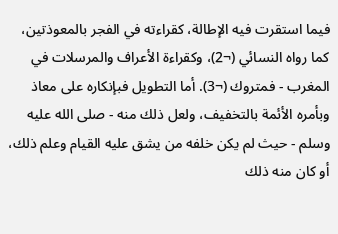فيما استقرت فيه الإطالة، كقراءته في الفجر بالمعوذتين، كما رواه النسائي (¬2)، وكقراءة الأعراف والمرسلات في المغرب - فمتروك (¬3). أما التطويل فبإنكاره على معاذ وبأمره الأئمة بالتخفيف، ولعل ذلك منه - صلى الله عليه وسلم - حيث لم يكن خلفه من يشق عليه القيام وعلم ذلك، أو كان منه ذلك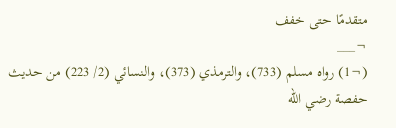متقدمًا حتى خفف
¬___
(¬1) رواه مسلم (733)، والترمذي (373)، والنسائي (2/ 223) من حديث حفصة رضي الله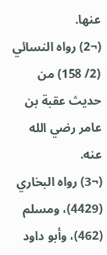عنها.
(¬2) رواه النسائي (2/ 158) من حديث عقبة بن عامر رضي الله عنه.
(¬3) رواه البخاري (4429)، ومسلم (462)، وأبو داود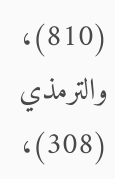(810)، والترمذي (308)،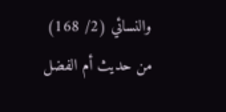والنسائي (2/ 168) من حديث أم الفضل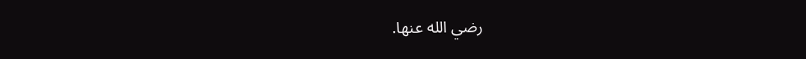رضي الله عنها.